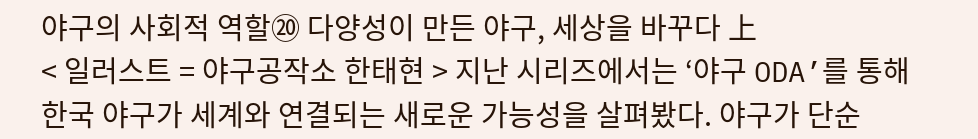야구의 사회적 역할⑳ 다양성이 만든 야구, 세상을 바꾸다 上
< 일러스트 = 야구공작소 한태현 > 지난 시리즈에서는 ‘야구 ODA’를 통해 한국 야구가 세계와 연결되는 새로운 가능성을 살펴봤다. 야구가 단순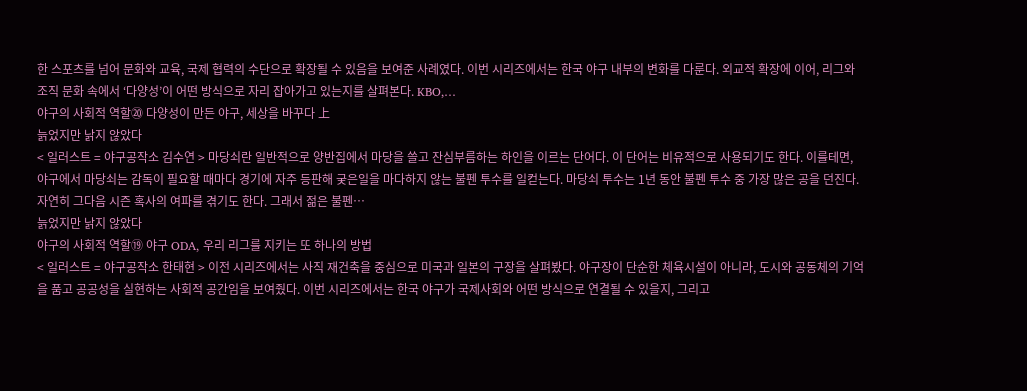한 스포츠를 넘어 문화와 교육, 국제 협력의 수단으로 확장될 수 있음을 보여준 사례였다. 이번 시리즈에서는 한국 야구 내부의 변화를 다룬다. 외교적 확장에 이어, 리그와 조직 문화 속에서 ‘다양성’이 어떤 방식으로 자리 잡아가고 있는지를 살펴본다. KBO,…
야구의 사회적 역할⑳ 다양성이 만든 야구, 세상을 바꾸다 上
늙었지만 낡지 않았다
< 일러스트 = 야구공작소 김수연 > 마당쇠란 일반적으로 양반집에서 마당을 쓸고 잔심부름하는 하인을 이르는 단어다. 이 단어는 비유적으로 사용되기도 한다. 이를테면, 야구에서 마당쇠는 감독이 필요할 때마다 경기에 자주 등판해 궂은일을 마다하지 않는 불펜 투수를 일컫는다. 마당쇠 투수는 1년 동안 불펜 투수 중 가장 많은 공을 던진다. 자연히 그다음 시즌 혹사의 여파를 겪기도 한다. 그래서 젊은 불펜…
늙었지만 낡지 않았다
야구의 사회적 역할⑲ 야구 ODA, 우리 리그를 지키는 또 하나의 방법
< 일러스트 = 야구공작소 한태현 > 이전 시리즈에서는 사직 재건축을 중심으로 미국과 일본의 구장을 살펴봤다. 야구장이 단순한 체육시설이 아니라, 도시와 공동체의 기억을 품고 공공성을 실현하는 사회적 공간임을 보여줬다. 이번 시리즈에서는 한국 야구가 국제사회와 어떤 방식으로 연결될 수 있을지, 그리고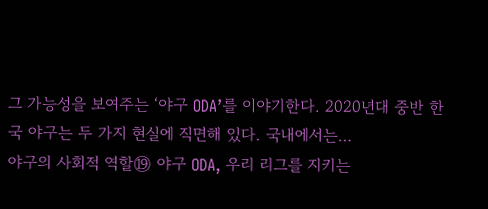그 가능성을 보여주는 ‘야구 ODA’를 이야기한다. 2020년대 중반 한국 야구는 두 가지 현실에 직면해 있다. 국내에서는…
야구의 사회적 역할⑲ 야구 ODA, 우리 리그를 지키는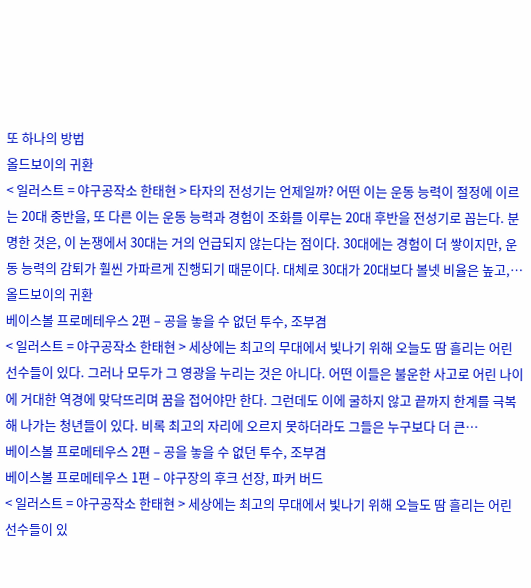또 하나의 방법
올드보이의 귀환
< 일러스트 = 야구공작소 한태현 > 타자의 전성기는 언제일까? 어떤 이는 운동 능력이 절정에 이르는 20대 중반을, 또 다른 이는 운동 능력과 경험이 조화를 이루는 20대 후반을 전성기로 꼽는다. 분명한 것은, 이 논쟁에서 30대는 거의 언급되지 않는다는 점이다. 30대에는 경험이 더 쌓이지만, 운동 능력의 감퇴가 훨씬 가파르게 진행되기 때문이다. 대체로 30대가 20대보다 볼넷 비율은 높고,…
올드보이의 귀환
베이스볼 프로메테우스 2편 – 공을 놓을 수 없던 투수, 조부겸
< 일러스트 = 야구공작소 한태현 > 세상에는 최고의 무대에서 빛나기 위해 오늘도 땀 흘리는 어린 선수들이 있다. 그러나 모두가 그 영광을 누리는 것은 아니다. 어떤 이들은 불운한 사고로 어린 나이에 거대한 역경에 맞닥뜨리며 꿈을 접어야만 한다. 그런데도 이에 굴하지 않고 끝까지 한계를 극복해 나가는 청년들이 있다. 비록 최고의 자리에 오르지 못하더라도 그들은 누구보다 더 큰…
베이스볼 프로메테우스 2편 – 공을 놓을 수 없던 투수, 조부겸
베이스볼 프로메테우스 1편 – 야구장의 후크 선장, 파커 버드
< 일러스트 = 야구공작소 한태현 > 세상에는 최고의 무대에서 빛나기 위해 오늘도 땀 흘리는 어린 선수들이 있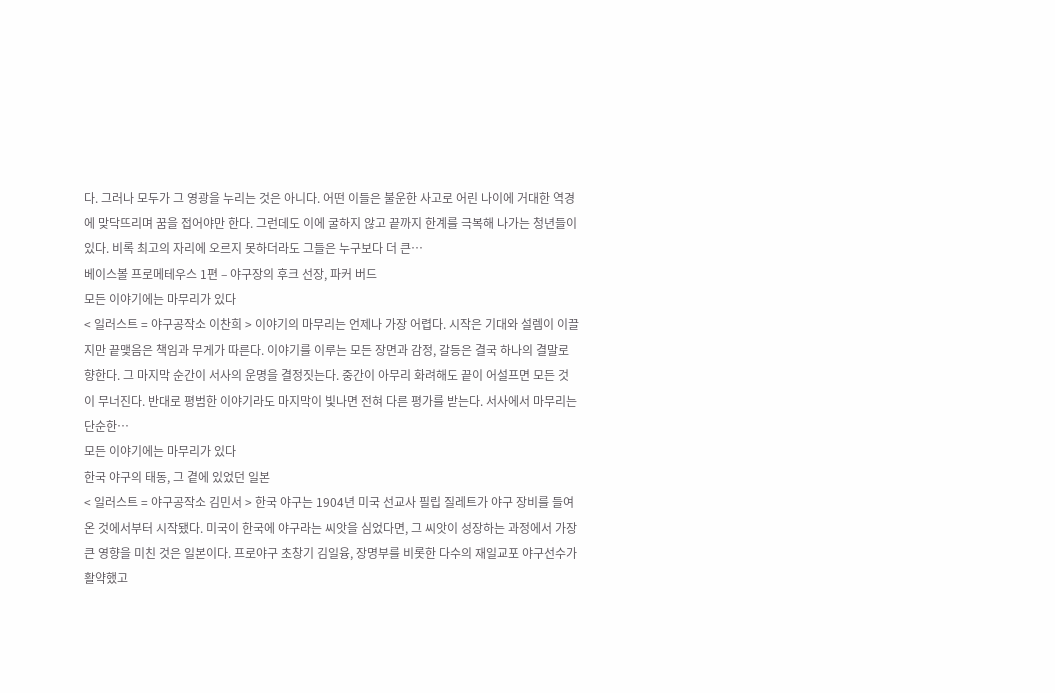다. 그러나 모두가 그 영광을 누리는 것은 아니다. 어떤 이들은 불운한 사고로 어린 나이에 거대한 역경에 맞닥뜨리며 꿈을 접어야만 한다. 그런데도 이에 굴하지 않고 끝까지 한계를 극복해 나가는 청년들이 있다. 비록 최고의 자리에 오르지 못하더라도 그들은 누구보다 더 큰…
베이스볼 프로메테우스 1편 – 야구장의 후크 선장, 파커 버드
모든 이야기에는 마무리가 있다
< 일러스트 = 야구공작소 이찬희 > 이야기의 마무리는 언제나 가장 어렵다. 시작은 기대와 설렘이 이끌지만 끝맺음은 책임과 무게가 따른다. 이야기를 이루는 모든 장면과 감정, 갈등은 결국 하나의 결말로 향한다. 그 마지막 순간이 서사의 운명을 결정짓는다. 중간이 아무리 화려해도 끝이 어설프면 모든 것이 무너진다. 반대로 평범한 이야기라도 마지막이 빛나면 전혀 다른 평가를 받는다. 서사에서 마무리는 단순한…
모든 이야기에는 마무리가 있다
한국 야구의 태동, 그 곁에 있었던 일본
< 일러스트 = 야구공작소 김민서 > 한국 야구는 1904년 미국 선교사 필립 질레트가 야구 장비를 들여온 것에서부터 시작됐다. 미국이 한국에 야구라는 씨앗을 심었다면, 그 씨앗이 성장하는 과정에서 가장 큰 영향을 미친 것은 일본이다. 프로야구 초창기 김일융, 장명부를 비롯한 다수의 재일교포 야구선수가 활약했고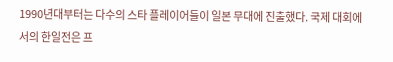1990년대부터는 다수의 스타 플레이어들이 일본 무대에 진출했다. 국제 대회에서의 한일전은 프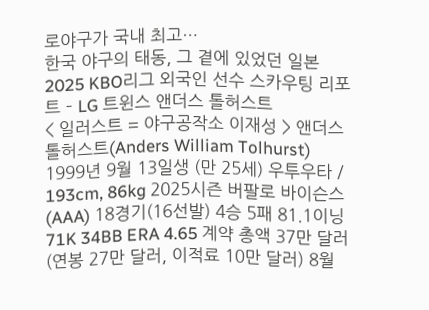로야구가 국내 최고…
한국 야구의 태동, 그 곁에 있었던 일본
2025 KBO리그 외국인 선수 스카우팅 리포트 – LG 트윈스 앤더스 톨허스트
< 일러스트 = 야구공작소 이재성 > 앤더스 톨허스트(Anders William Tolhurst) 1999년 9월 13일생 (만 25세) 우투우타 / 193cm, 86kg 2025시즌 버팔로 바이슨스(AAA) 18경기(16선발) 4승 5패 81.1이닝 71K 34BB ERA 4.65 계약 총액 37만 달러(연봉 27만 달러, 이적료 10만 달러) 8월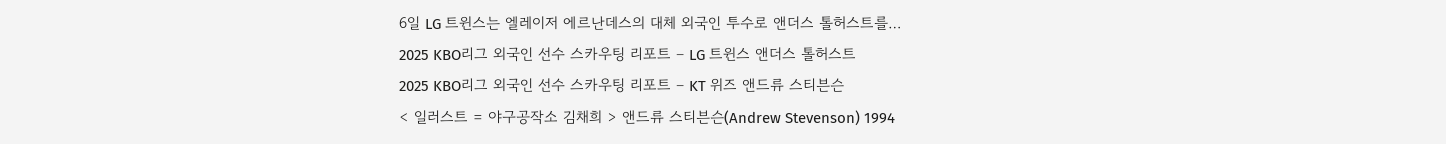6일 LG 트윈스는 엘레이저 에르난데스의 대체 외국인 투수로 앤더스 톨허스트를…
2025 KBO리그 외국인 선수 스카우팅 리포트 – LG 트윈스 앤더스 톨허스트
2025 KBO리그 외국인 선수 스카우팅 리포트 – KT 위즈 앤드류 스티븐슨
< 일러스트 = 야구공작소 김채희 > 앤드류 스티븐슨(Andrew Stevenson) 1994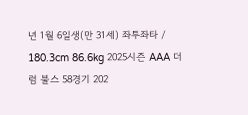년 1월 6일생(만 31세) 좌투좌타 / 180.3cm 86.6kg 2025시즌 AAA 더럼 불스 58경기 202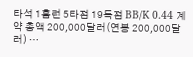타석 1홈런 5타점 19득점 BB/K 0.44 계약 총액 200,000달러(연봉 200,000달러) …